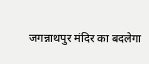जगन्नाथपुर मंदिर का बदलेगा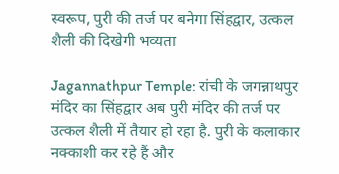स्वरूप, पुरी की तर्ज पर बनेगा सिंहद्वार, उत्कल शैली की दिखेगी भव्यता

Jagannathpur Temple: रांची के जगन्नाथपुर मंदिर का सिंहद्वार अब पुरी मंदिर की तर्ज पर उत्कल शैली में तैयार हो रहा है. पुरी के कलाकार नक्काशी कर रहे हैं और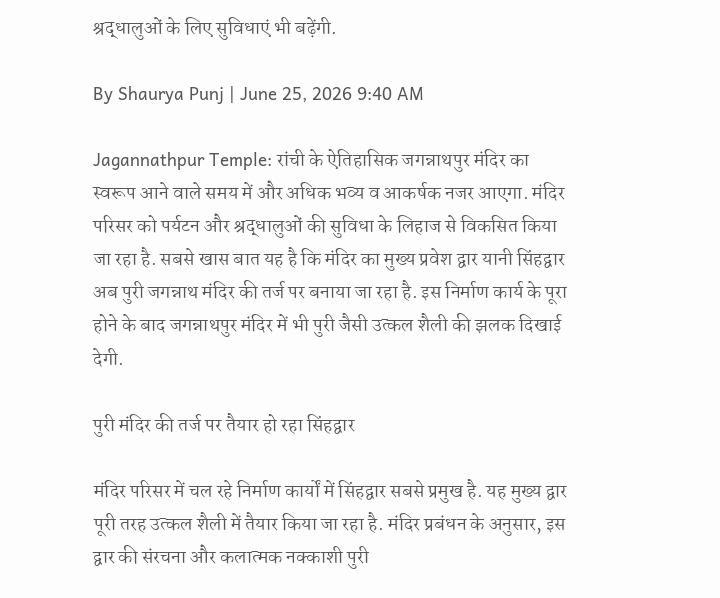श्रद्धालुओं के लिए सुविधाएं भी बढ़ेंगी.

By Shaurya Punj | June 25, 2026 9:40 AM

Jagannathpur Temple: रांची के ऐतिहासिक जगन्नाथपुर मंदिर का स्वरूप आने वाले समय में और अधिक भव्य व आकर्षक नजर आएगा. मंदिर परिसर को पर्यटन और श्रद्धालुओं की सुविधा के लिहाज से विकसित किया जा रहा है. सबसे खास बात यह है कि मंदिर का मुख्य प्रवेश द्वार यानी सिंहद्वार अब पुरी जगन्नाथ मंदिर की तर्ज पर बनाया जा रहा है. इस निर्माण कार्य के पूरा होने के बाद जगन्नाथपुर मंदिर में भी पुरी जैसी उत्कल शैली की झलक दिखाई देगी.

पुरी मंदिर की तर्ज पर तैयार हो रहा सिंहद्वार

मंदिर परिसर में चल रहे निर्माण कार्यों में सिंहद्वार सबसे प्रमुख है. यह मुख्य द्वार पूरी तरह उत्कल शैली में तैयार किया जा रहा है. मंदिर प्रबंधन के अनुसार, इस द्वार की संरचना और कलात्मक नक्काशी पुरी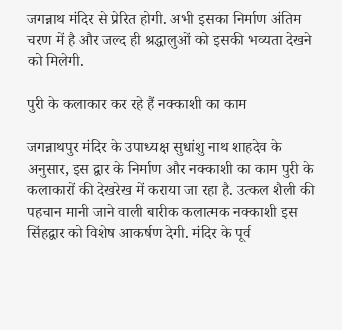जगन्नाथ मंदिर से प्रेरित होगी. अभी इसका निर्माण अंतिम चरण में है और जल्द ही श्रद्धालुओं को इसकी भव्यता देखने को मिलेगी.

पुरी के कलाकार कर रहे हैं नक्काशी का काम

जगन्नाथपुर मंदिर के उपाध्यक्ष सुधांशु नाथ शाहदेव के अनुसार, इस द्वार के निर्माण और नक्काशी का काम पुरी के कलाकारों की देखरेख में कराया जा रहा है. उत्कल शैली की पहचान मानी जाने वाली बारीक कलात्मक नक्काशी इस सिंहद्वार को विशेष आकर्षण देगी. मंदिर के पूर्व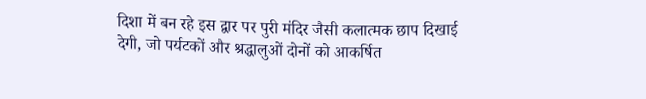दिशा में बन रहे इस द्वार पर पुरी मंदिर जैसी कलात्मक छाप दिखाई देगी, जो पर्यटकों और श्रद्धालुओं दोनों को आकर्षित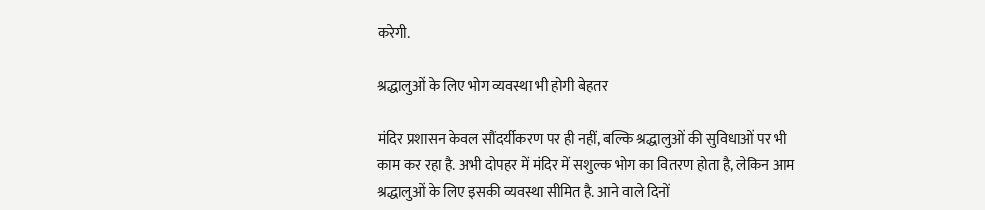करेगी.

श्रद्धालुओं के लिए भोग व्यवस्था भी होगी बेहतर

मंदिर प्रशासन केवल सौंदर्यीकरण पर ही नहीं, बल्कि श्रद्धालुओं की सुविधाओं पर भी काम कर रहा है. अभी दोपहर में मंदिर में सशुल्क भोग का वितरण होता है, लेकिन आम श्रद्धालुओं के लिए इसकी व्यवस्था सीमित है. आने वाले दिनों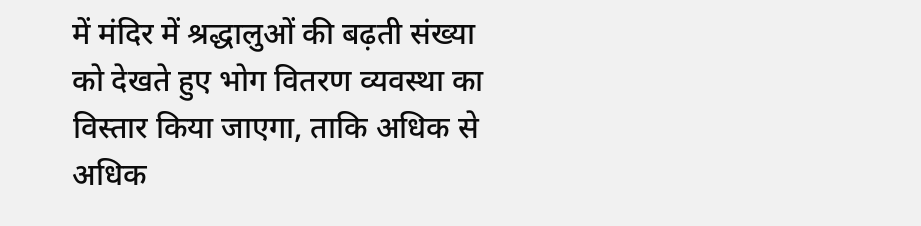में मंदिर में श्रद्धालुओं की बढ़ती संख्या को देखते हुए भोग वितरण व्यवस्था का विस्तार किया जाएगा, ताकि अधिक से अधिक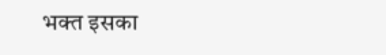भक्त इसका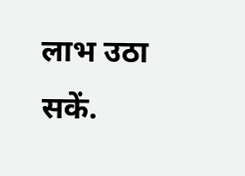लाभ उठा सकें.